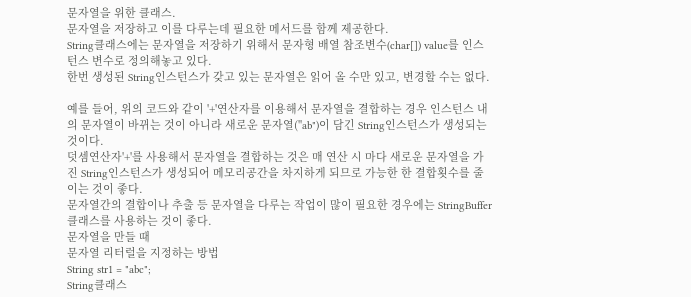문자열을 위한 클래스.
문자열을 저장하고 이를 다루는데 필요한 메서드를 함께 제공한다.
String클래스에는 문자열을 저장하기 위해서 문자형 배열 참조변수(char[]) value를 인스턴스 변수로 정의해놓고 있다.
한번 생성된 String인스턴스가 갖고 있는 문자열은 읽어 올 수만 있고, 변경할 수는 없다.

예를 들어, 위의 코드와 같이 '+'연산자를 이용해서 문자열을 결합하는 경우 인스턴스 내의 문자열이 바뀌는 것이 아니라 새로운 문자열("ab")이 담긴 String인스턴스가 생성되는 것이다.
덧셈연산자'+'를 사용해서 문자열을 결합하는 것은 매 연산 시 마다 새로운 문자열을 가진 String인스턴스가 생성되어 메모리공간을 차지하게 되므로 가능한 한 결합횟수를 줄이는 것이 좋다.
문자열간의 결합이나 추출 등 문자열을 다루는 작업이 많이 필요한 경우에는 StringBuffer클래스를 사용하는 것이 좋다.
문자열을 만들 때
문자열 리터럴을 지정하는 방법
String str1 = "abc";
String클래스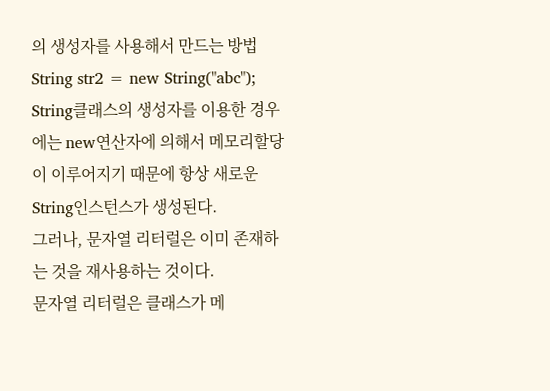의 생성자를 사용해서 만드는 방법
String str2 = new String("abc");
String클래스의 생성자를 이용한 경우에는 new연산자에 의해서 메모리할당이 이루어지기 때문에 항상 새로운 String인스턴스가 생성된다.
그러나, 문자열 리터럴은 이미 존재하는 것을 재사용하는 것이다.
문자열 리터럴은 클래스가 메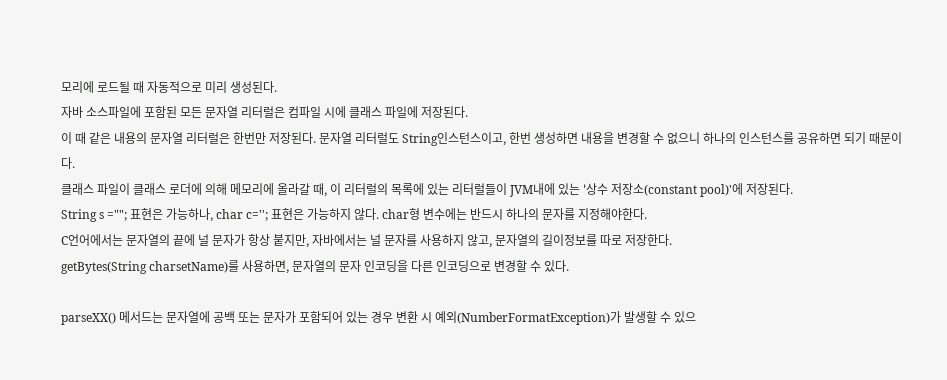모리에 로드될 때 자동적으로 미리 생성된다.
자바 소스파일에 포함된 모든 문자열 리터럴은 컴파일 시에 클래스 파일에 저장된다.
이 때 같은 내용의 문자열 리터럴은 한번만 저장된다. 문자열 리터럴도 String인스턴스이고, 한번 생성하면 내용을 변경할 수 없으니 하나의 인스턴스를 공유하면 되기 때문이다.
클래스 파일이 클래스 로더에 의해 메모리에 올라갈 때, 이 리터럴의 목록에 있는 리터럴들이 JVM내에 있는 '상수 저장소(constant pool)'에 저장된다.
String s =""; 표현은 가능하나, char c=''; 표현은 가능하지 않다. char형 변수에는 반드시 하나의 문자를 지정해야한다.
C언어에서는 문자열의 끝에 널 문자가 항상 붙지만, 자바에서는 널 문자를 사용하지 않고, 문자열의 길이정보를 따로 저장한다.
getBytes(String charsetName)를 사용하면, 문자열의 문자 인코딩을 다른 인코딩으로 변경할 수 있다.

parseXX() 메서드는 문자열에 공백 또는 문자가 포함되어 있는 경우 변환 시 예외(NumberFormatException)가 발생할 수 있으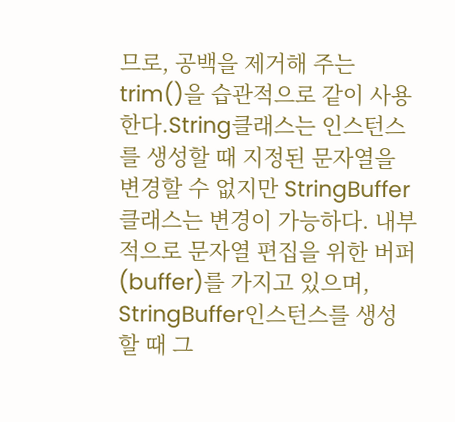므로, 공백을 제거해 주는 trim()을 습관적으로 같이 사용한다.String클래스는 인스턴스를 생성할 때 지정된 문자열을 변경할 수 없지만 StringBuffer클래스는 변경이 가능하다. 내부적으로 문자열 편집을 위한 버퍼(buffer)를 가지고 있으며, StringBuffer인스턴스를 생성할 때 그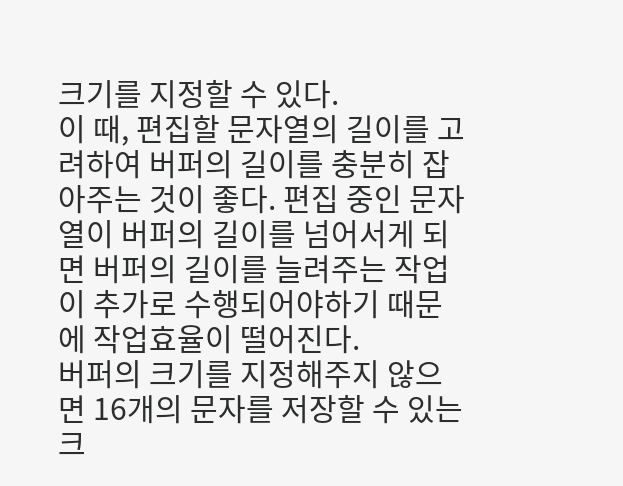크기를 지정할 수 있다.
이 때, 편집할 문자열의 길이를 고려하여 버퍼의 길이를 충분히 잡아주는 것이 좋다. 편집 중인 문자열이 버퍼의 길이를 넘어서게 되면 버퍼의 길이를 늘려주는 작업이 추가로 수행되어야하기 때문에 작업효율이 떨어진다.
버퍼의 크기를 지정해주지 않으면 16개의 문자를 저장할 수 있는 크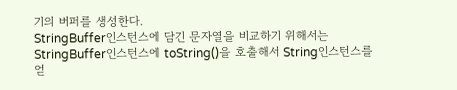기의 버퍼를 생성한다.
StringBuffer인스턴스에 담긴 문자열을 비교하기 위해서는 StringBuffer인스턴스에 toString()을 호출해서 String인스턴스를 얻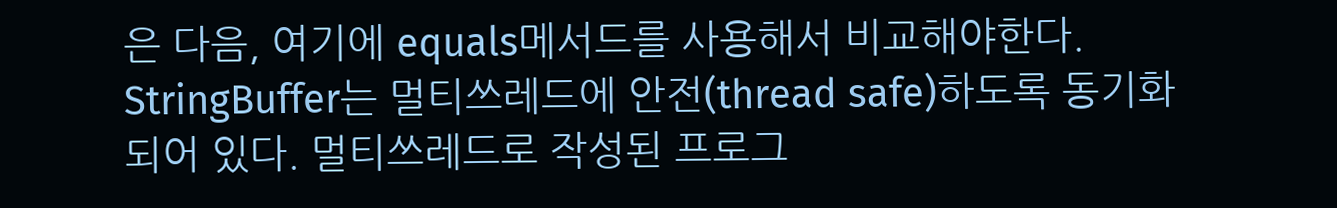은 다음, 여기에 equals메서드를 사용해서 비교해야한다.
StringBuffer는 멀티쓰레드에 안전(thread safe)하도록 동기화되어 있다. 멀티쓰레드로 작성된 프로그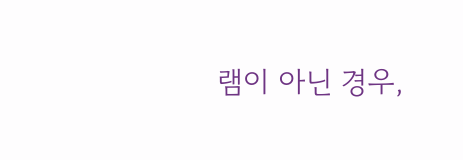램이 아닌 경우,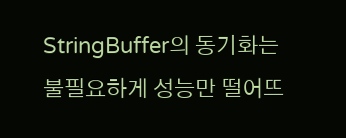StringBuffer의 동기화는 불필요하게 성능만 떨어뜨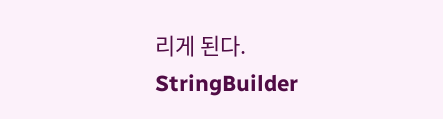리게 된다.
StringBuilder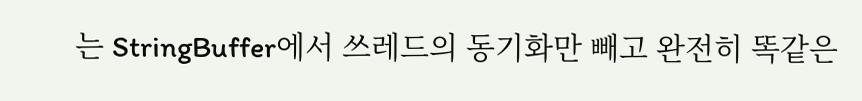는 StringBuffer에서 쓰레드의 동기화만 빼고 완전히 똑같은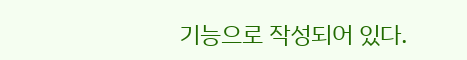기능으로 작성되어 있다.